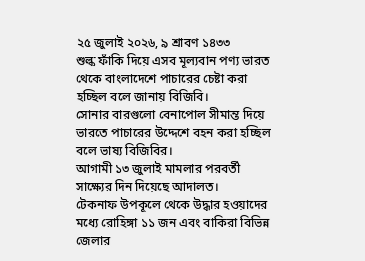২৫ জুলাই ২০২৬, ৯ শ্রাবণ ১৪৩৩
শুল্ক ফাঁকি দিয়ে এসব মূল্যবান পণ্য ভারত থেকে বাংলাদেশে পাচারের চেষ্টা করা হচ্ছিল বলে জানায় বিজিবি।
সোনার বারগুলো বেনাপোল সীমান্ত দিয়ে ভারতে পাচারের উদ্দেশে বহন করা হচ্ছিল বলে ভাষ্য বিজিবির।
আগামী ১৩ জুলাই মামলার পরবর্তী সাক্ষ্যের দিন দিয়েছে আদালত।
টেকনাফ উপকূলে থেকে উদ্ধার হওয়াদের মধ্যে রোহিঙ্গা ১১ জন এবং বাকিরা বিভিন্ন জেলার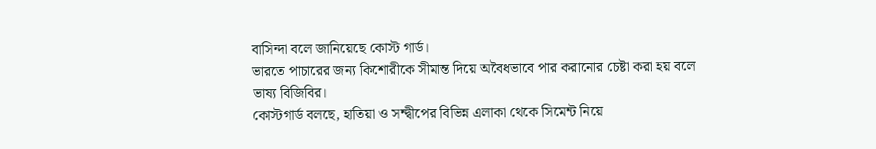বাসিন্দা বলে জানিয়েছে কোস্ট গার্ড।
ভারতে পাচারের জন্য কিশোরীকে সীমান্ত দিয়ে অবৈধভাবে পার করানোর চেষ্টা করা হয় বলে ভাষ্য বিজিবির।
কোস্টগার্ড বলছে, হাতিয়া ও সন্দ্বীপের বিভিন্ন এলাকা থেকে সিমেন্ট নিয়ে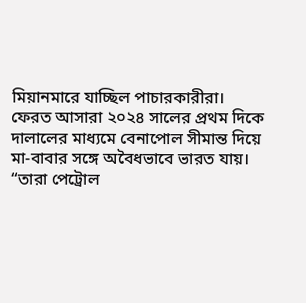মিয়ানমারে যাচ্ছিল পাচারকারীরা।
ফেরত আসারা ২০২৪ সালের প্রথম দিকে দালালের মাধ্যমে বেনাপোল সীমান্ত দিয়ে মা-বাবার সঙ্গে অবৈধভাবে ভারত যায়।
“তারা পেট্রোল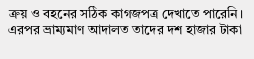ক্রয় ও বহনের সঠিক কাগজপত্র দেখাতে পারেনি। এরপর ভ্রাম্যমাণ আদালত তাদের দশ হাজার টাকা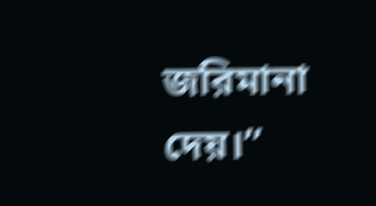জরিমানা দেয়।”